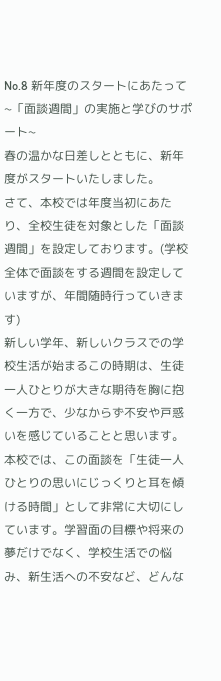No.8 新年度のスタートにあたって ~「面談週間」の実施と学びのサポート~
春の温かな日差しとともに、新年度がスタートいたしました。
さて、本校では年度当初にあたり、全校生徒を対象とした「面談週間」を設定しております。(学校全体で面談をする週間を設定していますが、年間随時行っていきます)
新しい学年、新しいクラスでの学校生活が始まるこの時期は、生徒一人ひとりが大きな期待を胸に抱く一方で、少なからず不安や戸惑いを感じていることと思います。
本校では、この面談を「生徒一人ひとりの思いにじっくりと耳を傾ける時間」として非常に大切にしています。学習面の目標や将来の夢だけでなく、学校生活での悩み、新生活への不安など、どんな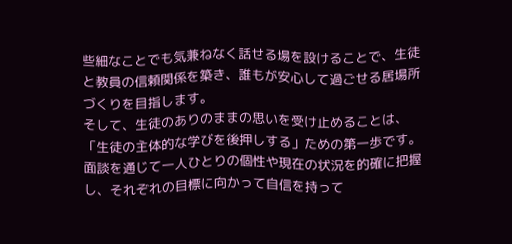些細なことでも気兼ねなく話せる場を設けることで、生徒と教員の信頼関係を築き、誰もが安心して過ごせる居場所づくりを目指します。
そして、生徒のありのままの思いを受け止めることは、「生徒の主体的な学びを後押しする」ための第一歩です。面談を通じて一人ひとりの個性や現在の状況を的確に把握し、それぞれの目標に向かって自信を持って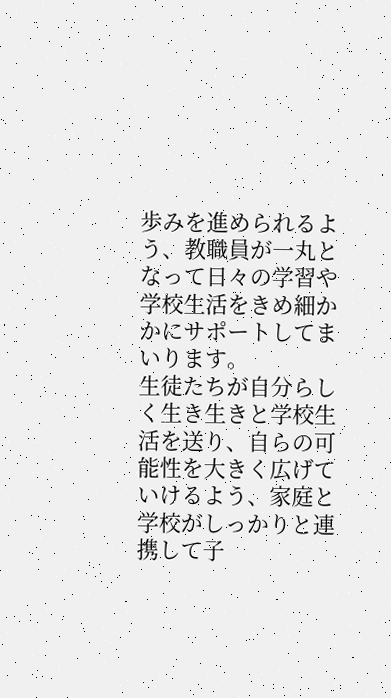歩みを進められるよう、教職員が一丸となって日々の学習や学校生活をきめ細かかにサポートしてまいります。
生徒たちが自分らしく生き生きと学校生活を送り、自らの可能性を大きく広げていけるよう、家庭と学校がしっかりと連携して子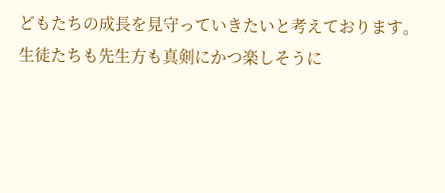どもたちの成長を見守っていきたいと考えております。
生徒たちも先生方も真剣にかつ楽しそうに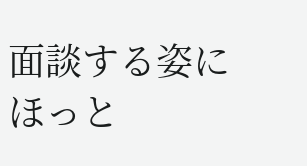面談する姿にほっと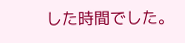した時間でした。